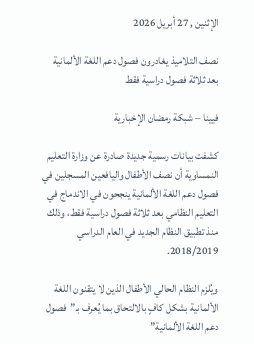الإثنين , 27 أبريل 2026

نصف التلاميذ يغادرون فصول دعم اللغة الألمانية بعد ثلاثة فصول دراسية فقط

فيينا – شبكة رمضان الإخبارية

كشفت بيانات رسمية جديدة صادرة عن وزارة التعليم النمساوية أن نصف الأطفال واليافعين المسجلين في فصول دعم اللغة الألمانية ينجحون في الاندماج في التعليم النظامي بعد ثلاثة فصول دراسية فقط، وذلك منذ تطبيق النظام الجديد في العام الدراسي 2018/2019.

ويُلزم النظام الحالي الأطفال الذين لا يتقنون اللغة الألمانية بشكل كافٍ بالالتحاق بما يُعرف بـ”فصول دعم اللغة الألمانية”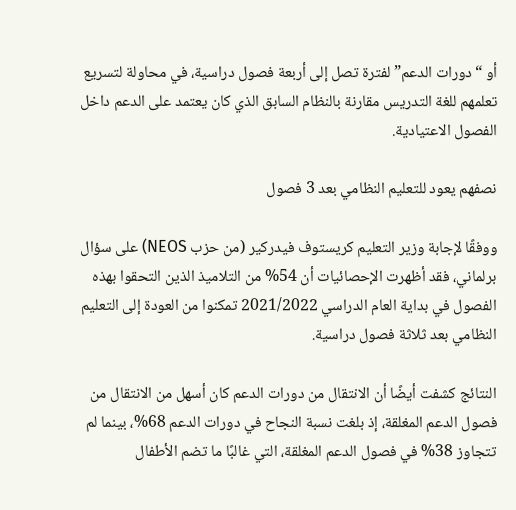أو “دورات الدعم” لفترة تصل إلى أربعة فصول دراسية، في محاولة لتسريع تعلمهم للغة التدريس مقارنة بالنظام السابق الذي كان يعتمد على الدعم داخل الفصول الاعتيادية.

نصفهم يعود للتعليم النظامي بعد 3 فصول

ووفقًا لإجابة وزير التعليم كريستوف فيدركير (من حزب NEOS) على سؤال برلماني، فقد أظهرت الإحصائيات أن 54% من التلاميذ الذين التحقوا بهذه الفصول في بداية العام الدراسي 2021/2022 تمكنوا من العودة إلى التعليم النظامي بعد ثلاثة فصول دراسية.

النتائج كشفت أيضًا أن الانتقال من دورات الدعم كان أسهل من الانتقال من فصول الدعم المغلقة، إذ بلغت نسبة النجاح في دورات الدعم 68%، بينما لم تتجاوز 38% في فصول الدعم المغلقة، التي غالبًا ما تضم الأطفال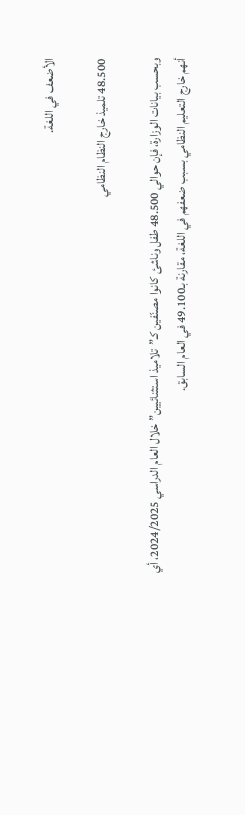الأضعف في اللغة.

48.500 تلميذ خارج النظام النظامي

وبحسب بيانات الوزارة، فإن حوالي 48.500 طفل وناشئ كانوا مصنّفين كـ”تلاميذ استثنائيين” خلال العام الدراسي 2024/2025، أي أنهم خارج التعليم النظامي بسبب ضعفهم في اللغة، مقارنة بـ49.100 في العام السابق.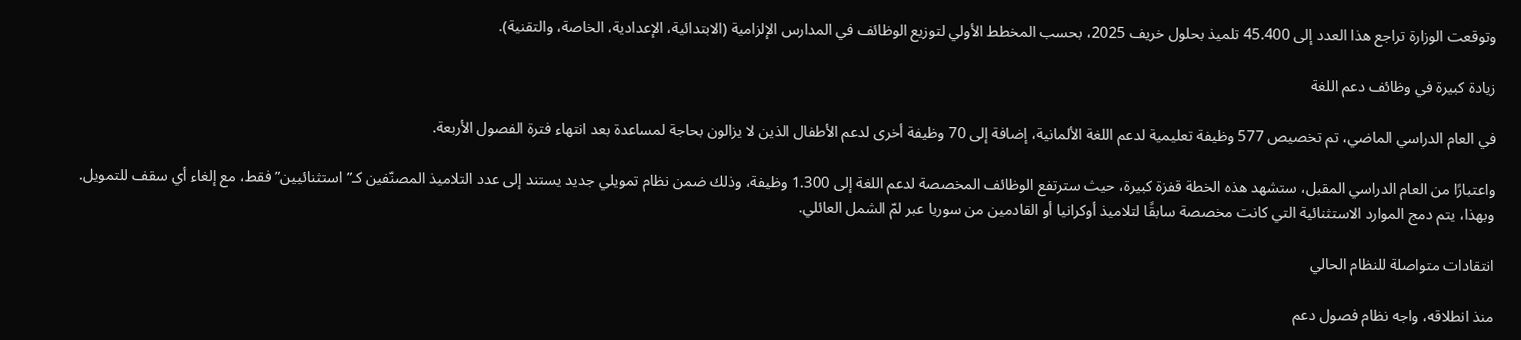وتوقعت الوزارة تراجع هذا العدد إلى 45.400 تلميذ بحلول خريف 2025، بحسب المخطط الأولي لتوزيع الوظائف في المدارس الإلزامية (الابتدائية، الإعدادية، الخاصة، والتقنية).

زيادة كبيرة في وظائف دعم اللغة

في العام الدراسي الماضي، تم تخصيص 577 وظيفة تعليمية لدعم اللغة الألمانية، إضافة إلى 70 وظيفة أخرى لدعم الأطفال الذين لا يزالون بحاجة لمساعدة بعد انتهاء فترة الفصول الأربعة.

واعتبارًا من العام الدراسي المقبل، ستشهد هذه الخطة قفزة كبيرة، حيث سترتفع الوظائف المخصصة لدعم اللغة إلى 1.300 وظيفة، وذلك ضمن نظام تمويلي جديد يستند إلى عدد التلاميذ المصنّفين كـ”استثنائيين” فقط، مع إلغاء أي سقف للتمويل. وبهذا، يتم دمج الموارد الاستثنائية التي كانت مخصصة سابقًا لتلاميذ أوكرانيا أو القادمين من سوريا عبر لمّ الشمل العائلي.

انتقادات متواصلة للنظام الحالي

منذ انطلاقه، واجه نظام فصول دعم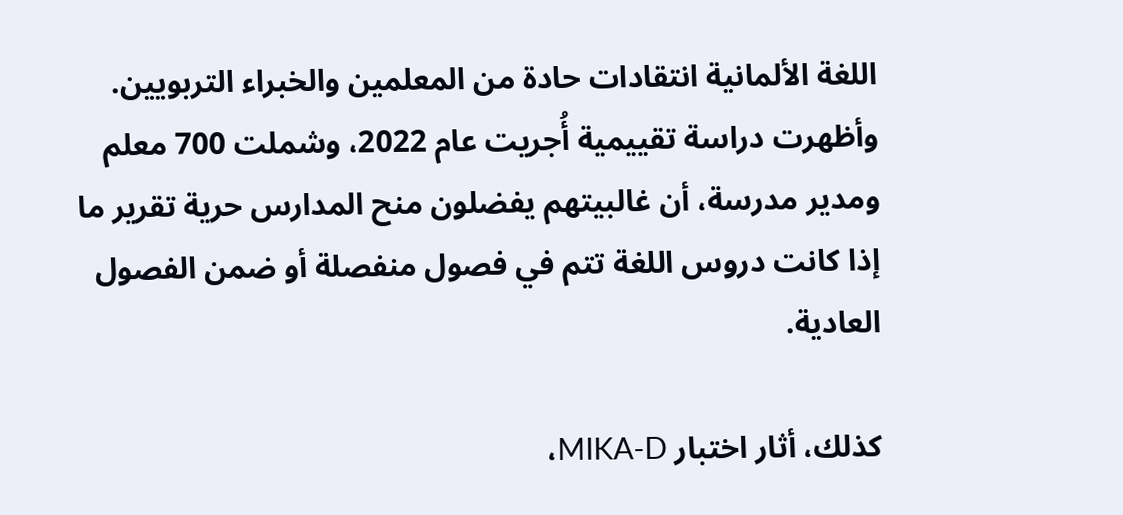اللغة الألمانية انتقادات حادة من المعلمين والخبراء التربويين. وأظهرت دراسة تقييمية أُجريت عام 2022، وشملت 700 معلم ومدير مدرسة، أن غالبيتهم يفضلون منح المدارس حرية تقرير ما إذا كانت دروس اللغة تتم في فصول منفصلة أو ضمن الفصول العادية.

كذلك، أثار اختبار MIKA-D،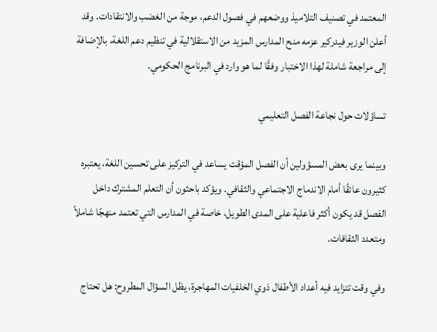المعتمد في تصنيف التلاميذ ووضعهم في فصول الدعم، موجة من الغضب والانتقادات. وقد أعلن الوزير فيدركير عزمه منح المدارس المزيد من الاستقلالية في تنظيم دعم اللغة، بالإضافة إلى مراجعة شاملة لهذا الاختبار وفقًا لما هو وارد في البرنامج الحكومي.

تساؤلات حول نجاعة الفصل التعليمي

وبينما يرى بعض المسؤولين أن الفصل المؤقت يساعد في التركيز على تحسين اللغة، يعتبره كثيرون عائقًا أمام الاندماج الاجتماعي والثقافي. ويؤكد باحثون أن التعلم المشترك داخل الفصل قد يكون أكثر فاعلية على المدى الطويل، خاصة في المدارس التي تعتمد منهجًا شاملاً ومتعدد الثقافات.

وفي وقت تتزايد فيه أعداد الأطفال ذوي الخلفيات المهاجرة، يظل السؤال المطروح: هل تحتاج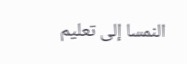النمسا إلى تعليم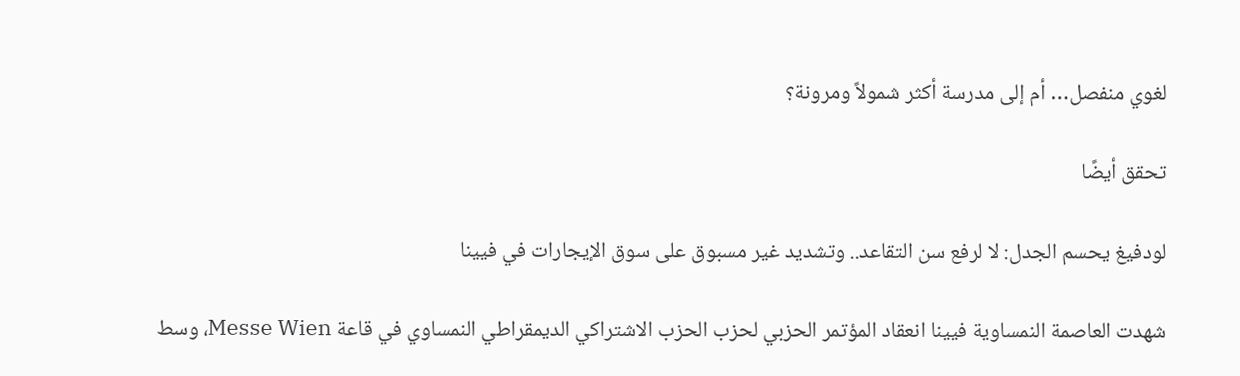لغوي منفصل… أم إلى مدرسة أكثر شمولاً ومرونة؟

تحقق أيضًا

لودفيغ يحسم الجدل: لا لرفع سن التقاعد.. وتشديد غير مسبوق على سوق الإيجارات في فيينا

شهدت العاصمة النمساوية فيينا انعقاد المؤتمر الحزبي لحزب الحزب الاشتراكي الديمقراطي النمساوي في قاعة Messe Wien، وسط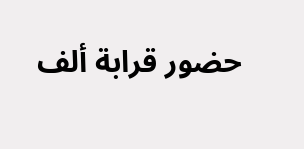حضور قرابة ألف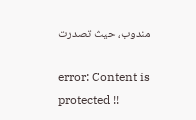مندوب، حيث تصدرت

error: Content is protected !!